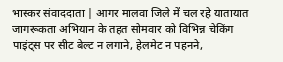भास्कर संवाददाता | आगर मालवा जिले में चल रहे यातायात जागरूकता अभियान के तहत सोमवार को विभिन्न चेकिंग पाइंट्स पर सीट बेल्ट न लगाने, हेलमेट न पहनने,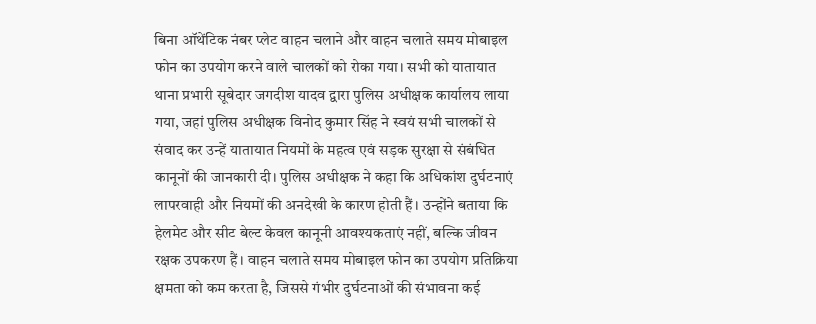बिना ऑथेंटिक नंबर प्लेट वाहन चलाने और वाहन चलाते समय मोबाइल फोन का उपयोग करने वाले चालकों को रोका गया। सभी को यातायात थाना प्रभारी सूबेदार जगदीश यादव द्वारा पुलिस अधीक्षक कार्यालय लाया गया, जहां पुलिस अधीक्षक विनोद कुमार सिंह ने स्वयं सभी चालकों से संवाद कर उन्हें यातायात नियमों के महत्व एवं सड़क सुरक्षा से संबंधित कानूनों की जानकारी दी। पुलिस अधीक्षक ने कहा कि अधिकांश दुर्घटनाएं लापरवाही और नियमों की अनदेखी के कारण होती हैं। उन्होंने बताया कि हेलमेट और सीट बेल्ट केवल कानूनी आवश्यकताएं नहीं, बल्कि जीवन रक्षक उपकरण हैं। वाहन चलाते समय मोबाइल फोन का उपयोग प्रतिक्रिया क्षमता को कम करता है, जिससे गंभीर दुर्घटनाओं की संभावना कई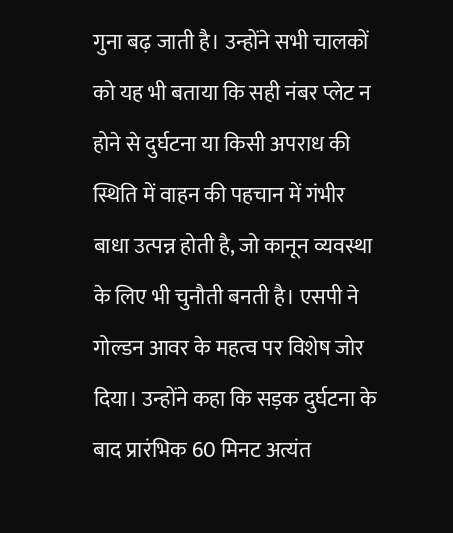गुना बढ़ जाती है। उन्होंने सभी चालकों को यह भी बताया कि सही नंबर प्लेट न होने से दुर्घटना या किसी अपराध की स्थिति में वाहन की पहचान में गंभीर बाधा उत्पन्न होती है, जो कानून व्यवस्था के लिए भी चुनौती बनती है। एसपी ने गोल्डन आवर के महत्व पर विशेष जोर दिया। उन्होंने कहा कि सड़क दुर्घटना के बाद प्रारंभिक 60 मिनट अत्यंत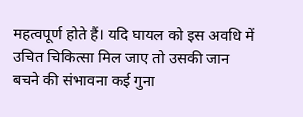महत्वपूर्ण होते हैं। यदि घायल को इस अवधि में उचित चिकित्सा मिल जाए तो उसकी जान बचने की संभावना कई गुना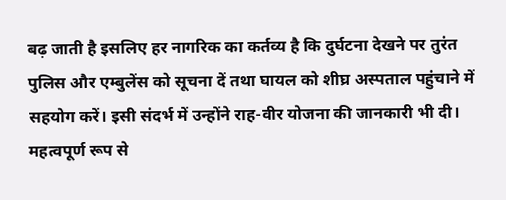बढ़ जाती है इसलिए हर नागरिक का कर्तव्य है कि दुर्घटना देखने पर तुरंत पुलिस और एम्बुलेंस को सूचना दें तथा घायल को शीघ्र अस्पताल पहुंचाने में सहयोग करें। इसी संदर्भ में उन्होंने राह-वीर योजना की जानकारी भी दी। महत्वपूर्ण रूप से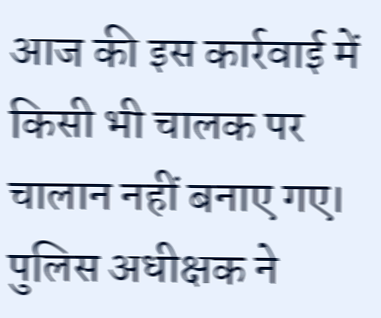आज की इस कार्रवाई में किसी भी चालक पर चालान नहीं बनाए गए। पुलिस अधीक्षक ने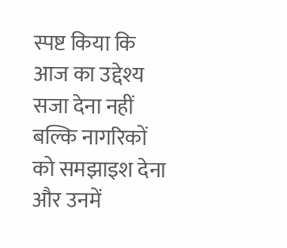स्पष्ट किया कि आज का उद्देश्य सजा देना नहीं बल्कि नागरिकों को समझाइश देना और उनमें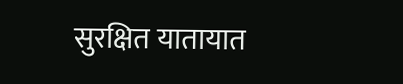सुरक्षित यातायात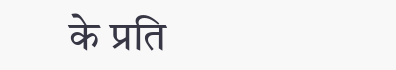के प्रति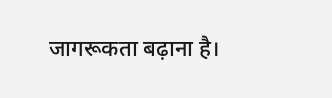जागरूकता बढ़ाना है।